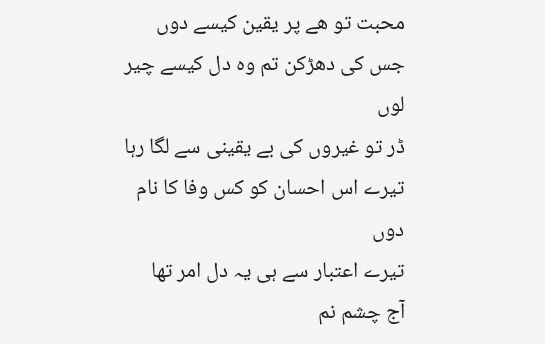محبت تو ھے پر یقین کیسے دوں
جس کی دھڑکن تم وہ دل کیسے چیر لوں
ڈر تو غیروں کی بے یقینی سے لگا رہا
تیرے اس احسان کو کس وفا کا نام دوں
تیرے اعتبار سے ہی یہ دل امر تھا
آج چشم نم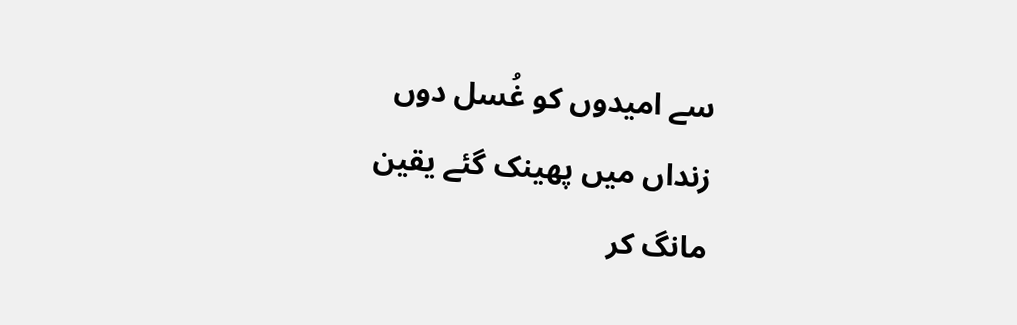سے امیدوں کو غُسل دوں
زنداں میں پھینک گئے یقین مانگ کر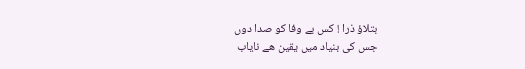بتلاؤ ذرا ! کس بے وفا کو صدا دوں
جس کی بنیاد میں یقین ھے نایاب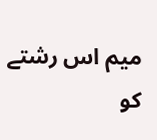میم اس رشتے کو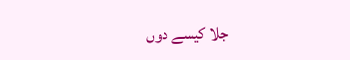جلا کیسے دوں